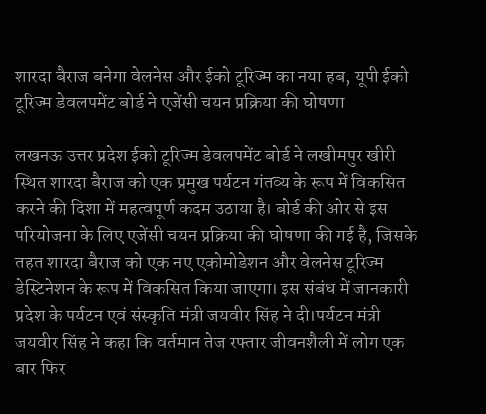शारदा बैराज बनेगा वेलनेस और ईको टूरिज्म का नया हब, यूपी ईको टूरिज्म डेवलपमेंट बोर्ड ने एजेंसी चयन प्रक्रिया की घोषणा

लखनऊ उत्तर प्रदेश ईको टूरिज्म डेवलपमेंट बोर्ड ने लखीमपुर खीरी स्थित शारदा बैराज को एक प्रमुख पर्यटन गंतव्य के रूप में विकसित करने की दिशा में महत्वपूर्ण कदम उठाया है। बोर्ड की ओर से इस परियोजना के लिए एजेंसी चयन प्रक्रिया की घोषणा की गई है, जिसके तहत शारदा बैराज को एक नए एकोमोडेशन और वेलनेस टूरिज्म डेस्टिनेशन के रूप में विकसित किया जाएगा। इस संबंध में जानकारी प्रदेश के पर्यटन एवं संस्कृति मंत्री जयवीर सिंह ने दी।पर्यटन मंत्री जयवीर सिंह ने कहा कि वर्तमान तेज रफ्तार जीवनशैली में लोग एक बार फिर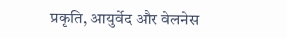प्रकृति, आयुर्वेद और वेलनेस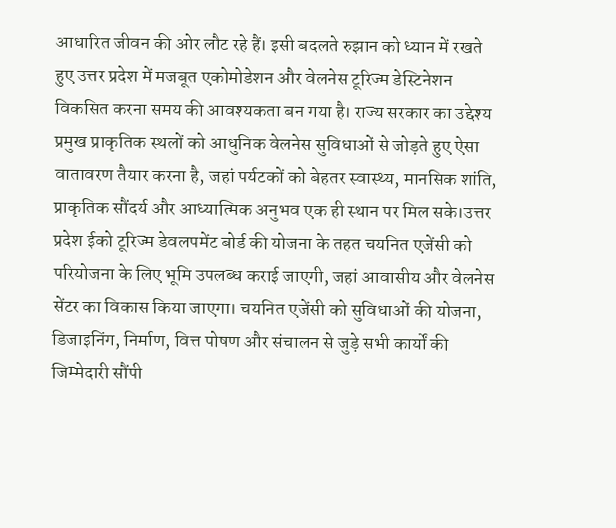आधारित जीवन की ओर लौट रहे हैं। इसी बदलते रुझान को ध्यान में रखते हुए उत्तर प्रदेश में मजबूत एकोमोडेशन और वेलनेस टूरिज्म डेस्टिनेशन विकसित करना समय की आवश्यकता बन गया है। राज्य सरकार का उद्देश्य प्रमुख प्राकृतिक स्थलों को आधुनिक वेलनेस सुविधाओं से जोड़ते हुए ऐसा वातावरण तैयार करना है, जहां पर्यटकों को बेहतर स्वास्थ्य, मानसिक शांति, प्राकृतिक सौंदर्य और आध्यात्मिक अनुभव एक ही स्थान पर मिल सके।उत्तर प्रदेश ईको टूरिज्म डेवलपमेंट बोर्ड की योजना के तहत चयनित एजेंसी को परियोजना के लिए भूमि उपलब्ध कराई जाएगी, जहां आवासीय और वेलनेस सेंटर का विकास किया जाएगा। चयनित एजेंसी को सुविधाओं की योजना, डिजाइनिंग, निर्माण, वित्त पोषण और संचालन से जुड़े सभी कार्यों की जिम्मेदारी सौंपी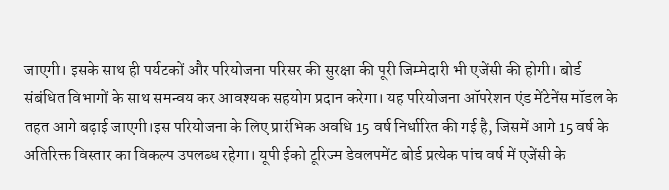जाएगी। इसके साथ ही पर्यटकों और परियोजना परिसर की सुरक्षा की पूरी जिम्मेदारी भी एजेंसी की होगी। बोर्ड संबंधित विभागों के साथ समन्वय कर आवश्यक सहयोग प्रदान करेगा। यह परियोजना ऑपरेशन एंड मेंटेनेंस मॉडल के तहत आगे बढ़ाई जाएगी।इस परियोजना के लिए प्रारंभिक अवधि 15 वर्ष निर्धारित की गई है, जिसमें आगे 15 वर्ष के अतिरिक्त विस्तार का विकल्प उपलब्ध रहेगा। यूपी ईको टूरिज्म डेवलपमेंट बोर्ड प्रत्येक पांच वर्ष में एजेंसी के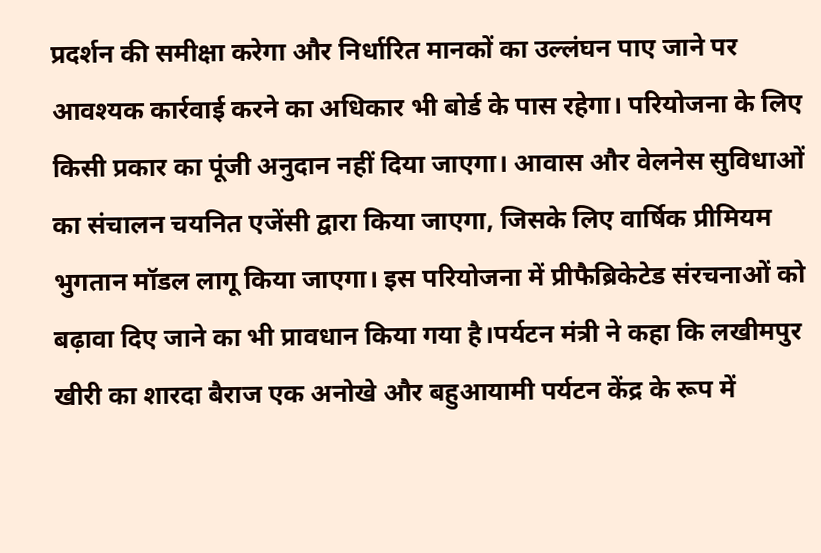प्रदर्शन की समीक्षा करेगा और निर्धारित मानकों का उल्लंघन पाए जाने पर आवश्यक कार्रवाई करने का अधिकार भी बोर्ड के पास रहेगा। परियोजना के लिए किसी प्रकार का पूंजी अनुदान नहीं दिया जाएगा। आवास और वेलनेस सुविधाओं का संचालन चयनित एजेंसी द्वारा किया जाएगा, जिसके लिए वार्षिक प्रीमियम भुगतान मॉडल लागू किया जाएगा। इस परियोजना में प्रीफैब्रिकेटेड संरचनाओं को बढ़ावा दिए जाने का भी प्रावधान किया गया है।पर्यटन मंत्री ने कहा कि लखीमपुर खीरी का शारदा बैराज एक अनोखे और बहुआयामी पर्यटन केंद्र के रूप में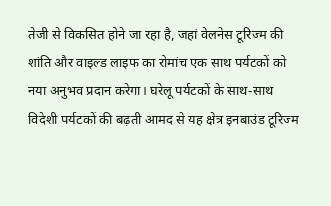तेजी से विकसित होने जा रहा है, जहां वेलनेस टूरिज्म की शांति और वाइल्ड लाइफ का रोमांच एक साथ पर्यटकों को नया अनुभव प्रदान करेगा। घरेलू पर्यटकों के साथ-साथ विदेशी पर्यटकों की बढ़ती आमद से यह क्षेत्र इनबाउंड टूरिज्म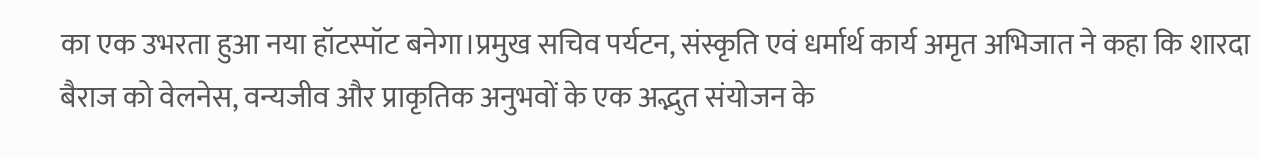का एक उभरता हुआ नया हॉटस्पॉट बनेगा।प्रमुख सचिव पर्यटन, संस्कृति एवं धर्मार्थ कार्य अमृत अभिजात ने कहा कि शारदा बैराज को वेलनेस, वन्यजीव और प्राकृतिक अनुभवों के एक अद्भुत संयोजन के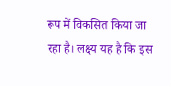रूप में विकसित किया जा रहा है। लक्ष्य यह है कि इस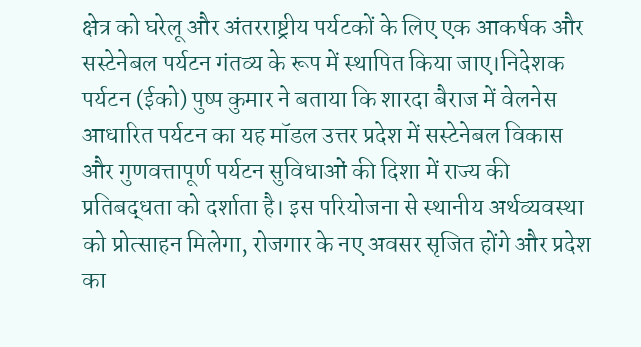क्षेत्र को घरेलू और अंतरराष्ट्रीय पर्यटकों के लिए एक आकर्षक और सस्टेनेबल पर्यटन गंतव्य के रूप में स्थापित किया जाए।निदेशक पर्यटन (ईको) पुष्प कुमार ने बताया कि शारदा बैराज में वेलनेस आधारित पर्यटन का यह मॉडल उत्तर प्रदेश में सस्टेनेबल विकास और गुणवत्तापूर्ण पर्यटन सुविधाओं की दिशा में राज्य की प्रतिबद्धता को दर्शाता है। इस परियोजना से स्थानीय अर्थव्यवस्था को प्रोत्साहन मिलेगा, रोजगार के नए अवसर सृजित होंगे और प्रदेश का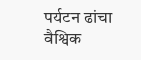पर्यटन ढांचा वैश्विक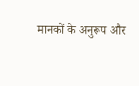मानकों के अनुरूप और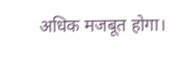अधिक मजबूत होगा।